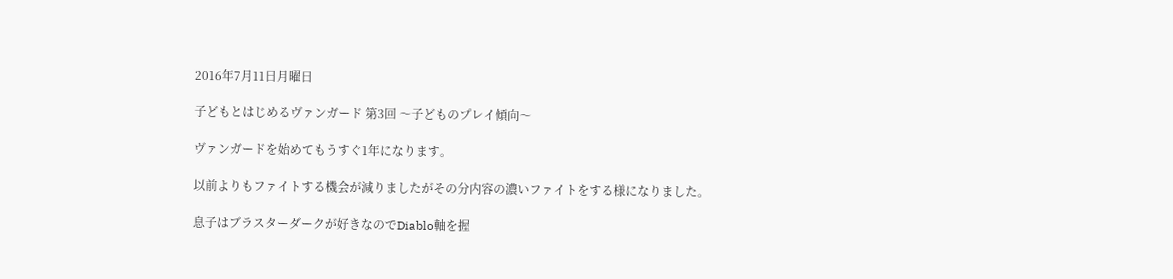2016年7月11日月曜日

子どもとはじめるヴァンガード 第3回 〜子どものプレイ傾向〜

ヴァンガードを始めてもうすぐ1年になります。

以前よりもファイトする機会が減りましたがその分内容の濃いファイトをする様になりました。

息子はブラスターダークが好きなのでDiablo軸を握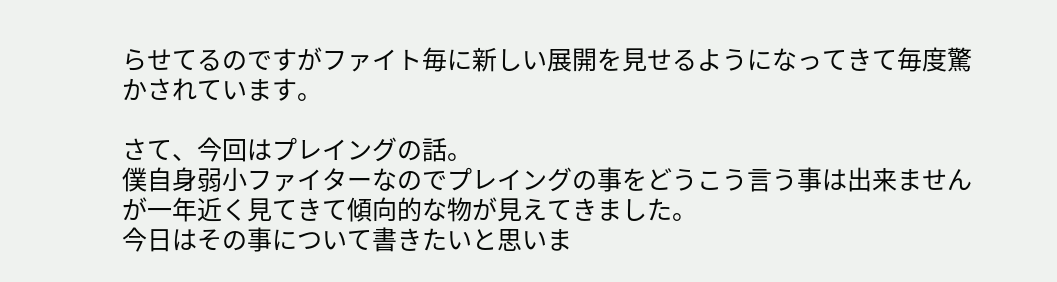らせてるのですがファイト毎に新しい展開を見せるようになってきて毎度驚かされています。

さて、今回はプレイングの話。
僕自身弱小ファイターなのでプレイングの事をどうこう言う事は出来ませんが一年近く見てきて傾向的な物が見えてきました。
今日はその事について書きたいと思いま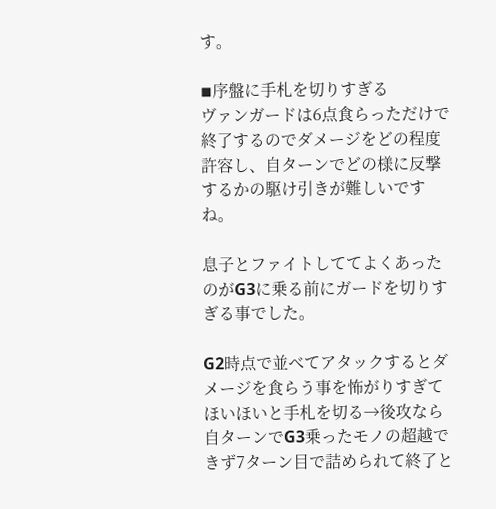す。

◾序盤に手札を切りすぎる
ヴァンガードは6点食らっただけで終了するのでダメージをどの程度許容し、自ターンでどの様に反撃するかの駆け引きが難しいですね。

息子とファイトしててよくあったのがG3に乗る前にガードを切りすぎる事でした。

G2時点で並べてアタックするとダメージを食らう事を怖がりすぎてほいほいと手札を切る→後攻なら自ターンでG3乗ったモノの超越できず7ターン目で詰められて終了と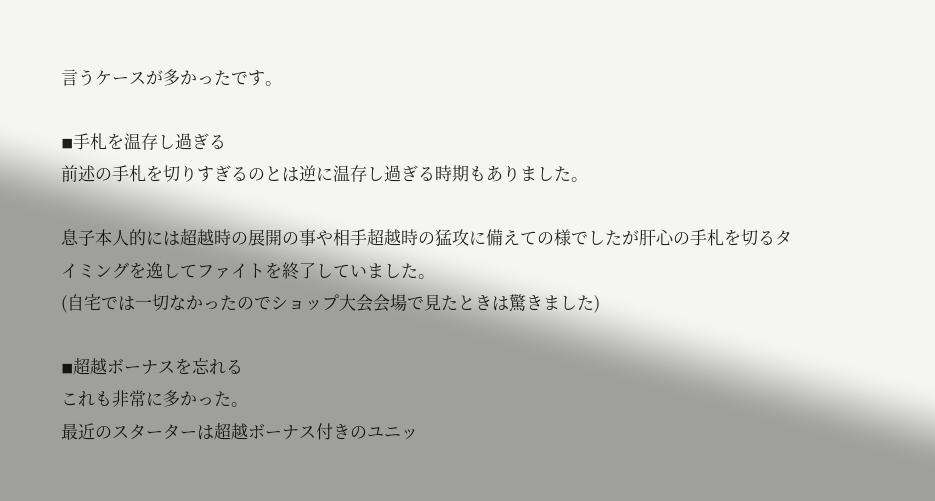言うケースが多かったです。

◾手札を温存し過ぎる
前述の手札を切りすぎるのとは逆に温存し過ぎる時期もありました。

息子本人的には超越時の展開の事や相手超越時の猛攻に備えての様でしたが肝心の手札を切るタイミングを逸してファイトを終了していました。
(自宅では一切なかったのでショップ大会会場で見たときは驚きました)

◾超越ボーナスを忘れる
これも非常に多かった。
最近のスターターは超越ボーナス付きのユニッ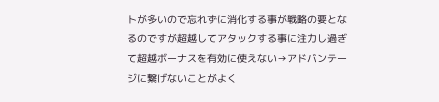トが多いので忘れずに消化する事が戦略の要となるのですが超越してアタックする事に注力し過ぎて超越ボーナスを有効に使えない→アドバンテージに繋げないことがよく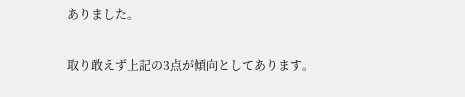ありました。

取り敢えず上記の3点が傾向としてあります。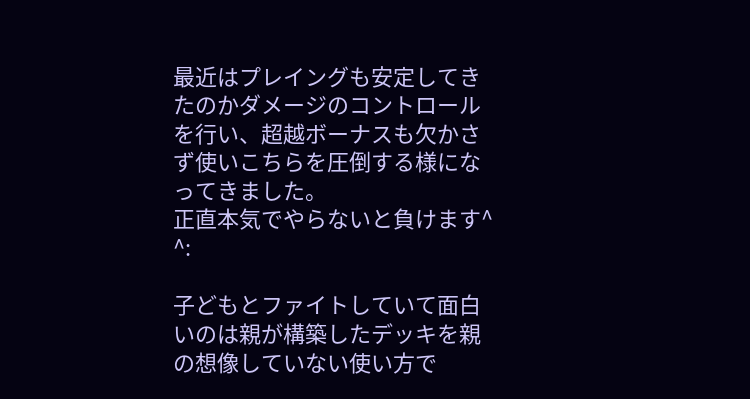最近はプレイングも安定してきたのかダメージのコントロールを行い、超越ボーナスも欠かさず使いこちらを圧倒する様になってきました。
正直本気でやらないと負けます^ ^:

子どもとファイトしていて面白いのは親が構築したデッキを親の想像していない使い方で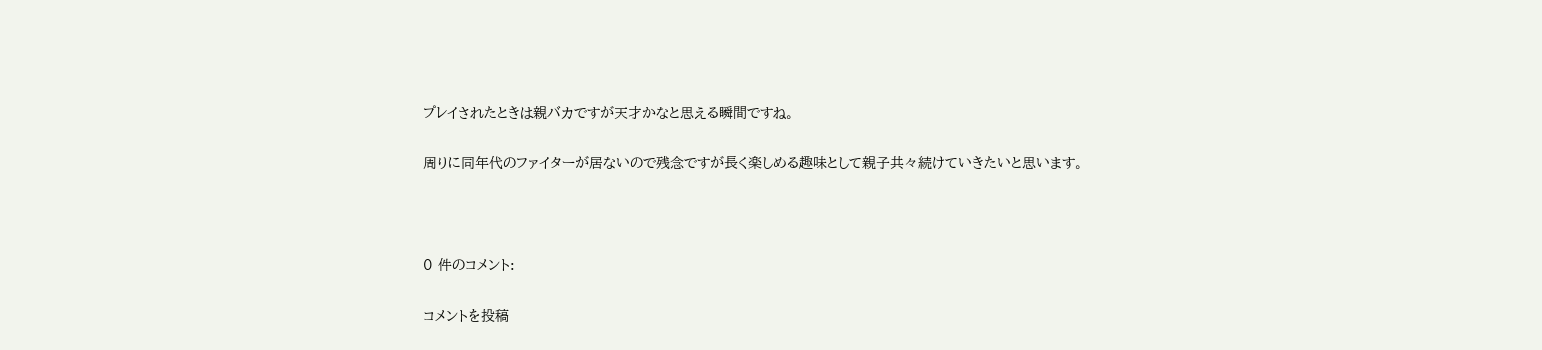プレイされたときは親バカですが天才かなと思える瞬間ですね。

周りに同年代のファイターが居ないので残念ですが長く楽しめる趣味として親子共々続けていきたいと思います。



0 件のコメント:

コメントを投稿